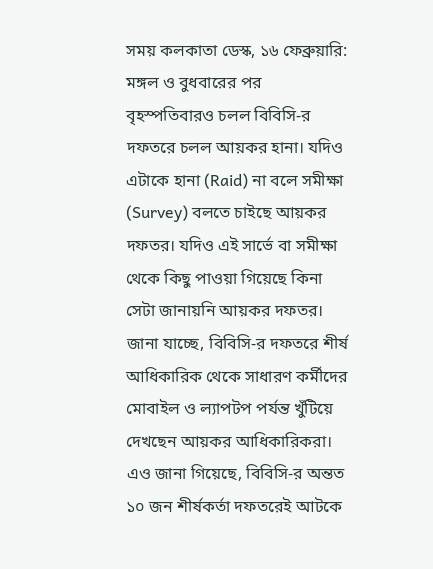সময় কলকাতা ডেস্ক, ১৬ ফেব্রুয়ারি: মঙ্গল ও বুধবারের পর বৃহস্পতিবারও চলল বিবিসি-র দফতরে চলল আয়কর হানা। যদিও এটাকে হানা (Raid) না বলে সমীক্ষা (Survey) বলতে চাইছে আয়কর দফতর। যদিও এই সার্ভে বা সমীক্ষা থেকে কিছু পাওয়া গিয়েছে কিনা সেটা জানায়নি আয়কর দফতর। জানা যাচ্ছে, বিবিসি-র দফতরে শীর্ষ আধিকারিক থেকে সাধারণ কর্মীদের মোবাইল ও ল্যাপটপ পর্যন্ত খুঁটিয়ে দেখছেন আয়কর আধিকারিকরা। এও জানা গিয়েছে, বিবিসি-র অন্তত ১০ জন শীর্ষকর্তা দফতরেই আটকে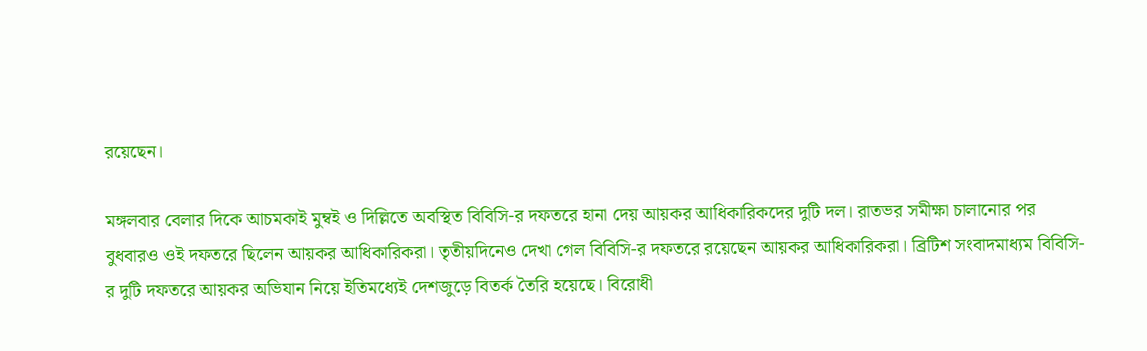রয়েছেন।

মঙ্গলবার বেলার দিকে আচমকাই মুম্বই ও দিল্লিতে অবস্থিত বিবিসি-র দফতরে হানা দেয় আয়কর আধিকারিকদের দুটি দল। রাতভর সমীক্ষা চালানোর পর বুধবারও ওই দফতরে ছিলেন আয়কর আধিকারিকরা। তৃতীয়দিনেও দেখা গেল বিবিসি-র দফতরে রয়েছেন আয়কর আধিকারিকরা। ব্রিটিশ সংবাদমাধ্যম বিবিসি-র দুটি দফতরে আয়কর অভিযান নিয়ে ইতিমধ্যেই দেশজুড়ে বিতর্ক তৈরি হয়েছে। বিরোধী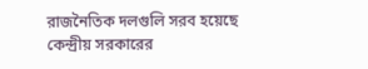রাজনৈতিক দলগুলি সরব হয়েছে কেন্দ্রীয় সরকারের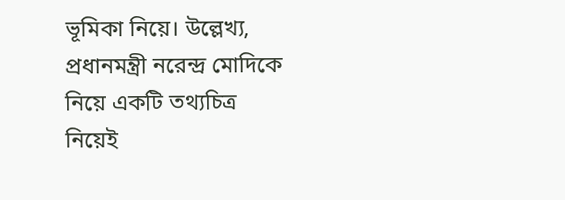ভূমিকা নিয়ে। উল্লেখ্য, প্রধানমন্ত্রী নরেন্দ্র মোদিকে নিয়ে একটি তথ্যচিত্র নিয়েই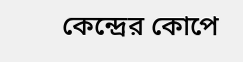কেন্দ্রের কোপে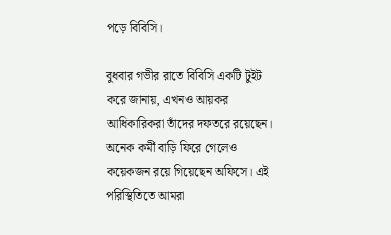পড়ে বিবিসি।

বুধবার গভীর রাতে বিবিসি একটি টুইট করে জানায়, এখনও আয়কর আধিকারিকরা তাঁদের দফতরে রয়েছেন। অনেক কর্মী বাড়ি ফিরে গেলেও কয়েকজন রয়ে গিয়েছেন অফিসে। এই পরিস্থিতিতে আমরা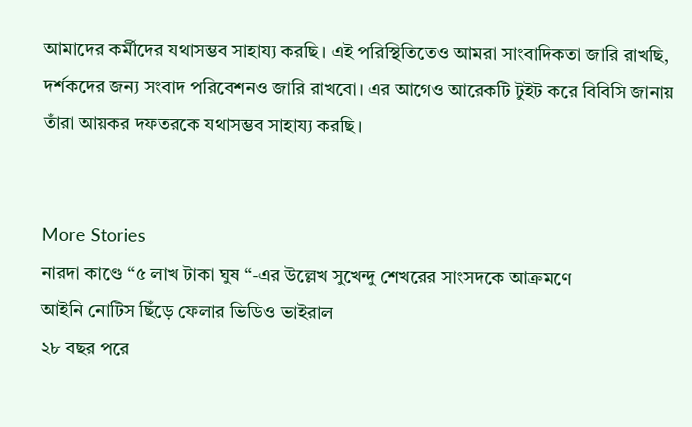আমাদের কর্মীদের যথাসম্ভব সাহায্য করছি। এই পরিস্থিতিতেও আমরা সাংবাদিকতা জারি রাখছি, দর্শকদের জন্য সংবাদ পরিবেশনও জারি রাখবো। এর আগেও আরেকটি টুইট করে বিবিসি জানায় তাঁরা আয়কর দফতরকে যথাসম্ভব সাহায্য করছি।


More Stories
নারদা কাণ্ডে “৫ লাখ টাকা ঘুষ “-এর উল্লেখ সুখেন্দু শেখরের সাংসদকে আক্রমণে
আইনি নোটিস ছিঁড়ে ফেলার ভিডিও ভাইরাল
২৮ বছর পরে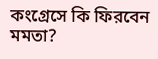কংগ্রেসে কি ফিরবেন মমতা?